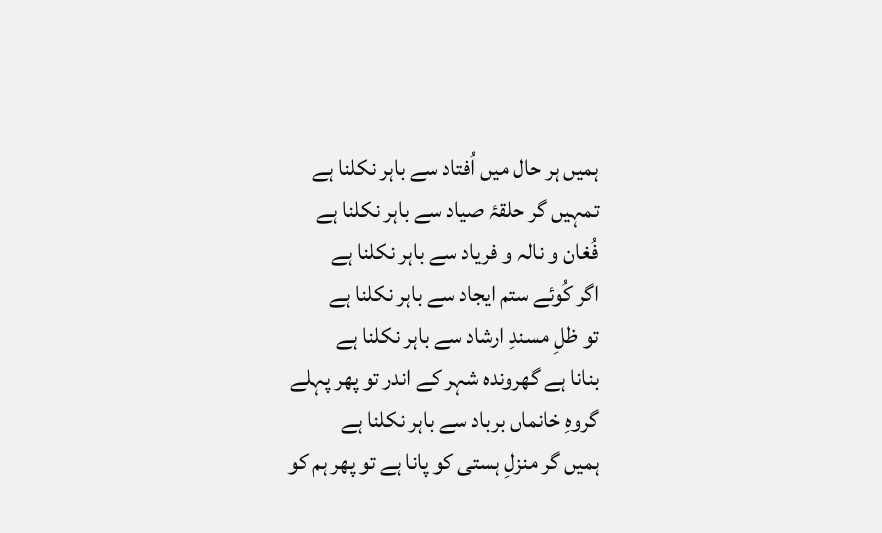ہمیں ہر حال میں اُفتاد سے باہر نکلنا ہے
تمہیں گر حلقۂ صیاد سے باہر نکلنا ہے
فُغان و نالہ و فریاد سے باہر نکلنا ہے
اگر کُوئے ستم ایجاد سے باہر نکلنا ہے
تو ظلِ مسندِ ارشاد سے باہر نکلنا ہے
بنانا ہے گھروندہ شہر کے اندر تو پھر پہلے
گروہِ خانماں برباد سے باہر نکلنا ہے
ہمیں گر منزلِ ہستی کو پانا ہے تو پھر ہم کو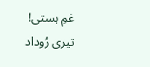غمِ ہستی! تیری رُوداد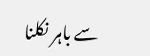سے باہر نکلنا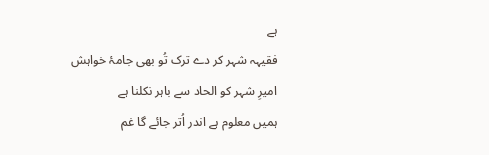ہے
فقیہہ شہر کر دے ترک تُو بھی جامۂ خواہش
امیرِ شہر کو الحاد سے باہر نکلنا ہے
ہمیں معلوم ہے اندر اُتر جائے گا غم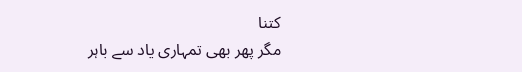کتنا
مگر پھر بھی تمہاری یاد سے باہر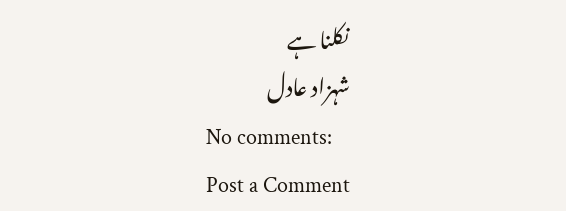نکلنا ہے
شہزاد عادل
No comments:
Post a Comment